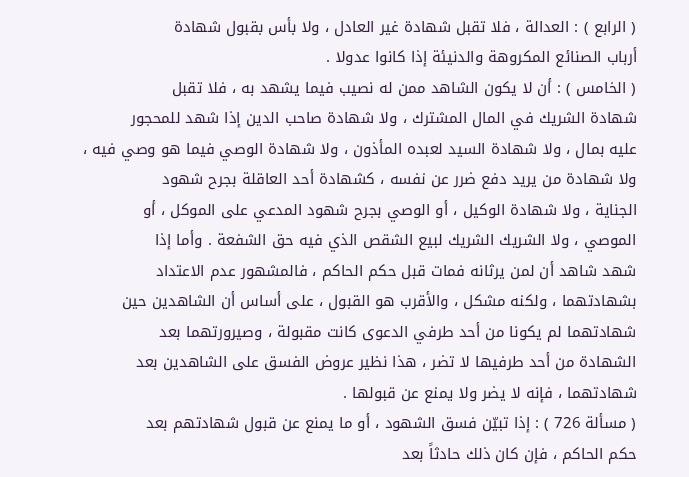( الرابع ) : العدالة ، فلا تقبل شهادة غير العادل ، ولا بأس بقبول شهادة
أرباب الصنائع المكروهة والدنيئة إذا كانوا عدولا .
( الخامس ) : أن لا يكون الشاهد ممن له نصيب فيما يشهد به ، فلا تقبل
شهادة الشريك في المال المشترك ، ولا شهادة صاحب الدين إذا شهد للمحجور
عليه بمال ، ولا شهادة السيد لعبده المأذون ، ولا شهادة الوصي فيما هو وصي فيه ،
ولا شهادة من يريد دفع ضرر عن نفسه ، كشهادة أحد العاقلة بجرح شهود
الجناية ، ولا شهادة الوكيل ، أو الوصي بجرح شهود المدعي على الموكل ، أو
الموصي ، ولا الشريك الشريك لبيع الشقص الذي فيه حق الشفعة . وأما إذا
شهد شاهد أن لمن يرثانه فمات قبل حكم الحاكم ، فالمشهور عدم الاعتداد
بشهادتهما ، ولكنه مشكل ، والأقرب هو القبول ، على أساس أن الشاهدين حين
شهادتهما لم يكونا من أحد طرفي الدعوى كانت مقبولة ، وصيرورتهما بعد
الشهادة من أحد طرفيها لا تضر ، هذا نظير عروض الفسق على الشاهدين بعد
شهادتهما ، فإنه لا يضر ولا يمنع عن قبولها .
( مسألة 726 ) : إذا تبيّن فسق الشهود ، أو ما يمنع عن قبول شهادتهم بعد
حكم الحاكم ، فإن كان ذلك حادثاً بعد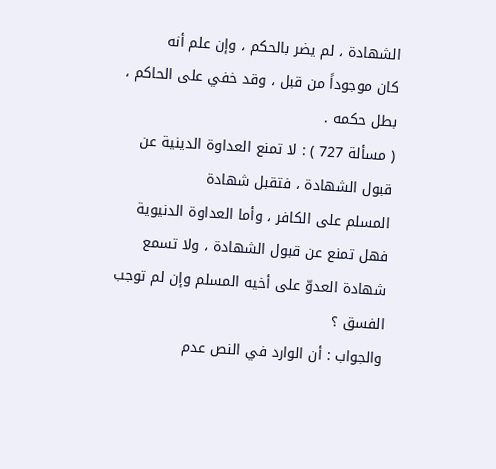الشهادة ، لم يضر بالحكم ، وإن علم أنه
كان موجوداً من قبل ، وقد خفي على الحاكم ، بطل حكمه .
( مسألة 727 ) : لا تمنع العداوة الدينية عن قبول الشهادة ، فتقبل شهادة
المسلم على الكافر ، وأما العداوة الدنيوية فهل تمنع عن قبول الشهادة ، ولا تسمع
شهادة العدوّ على أخيه المسلم وإن لم توجب الفسق ؟
والجواب : أن الوارد في النص عدم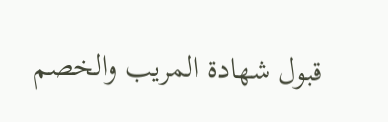قبول شهادة المريب والخصم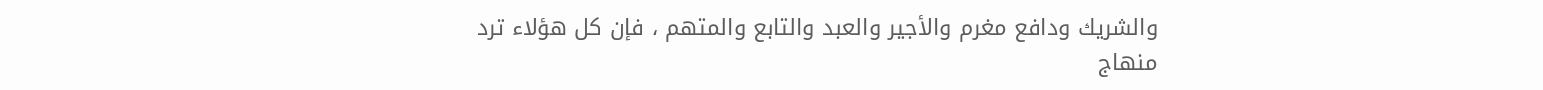والشريك ودافع مغرم والأجير والعبد والتابع والمتهم ، فإن كل هؤلاء ترد
منهاج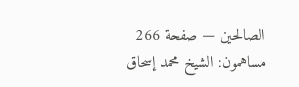الصالحين — صفحة 266
مساهمون: الشيخ محمد إسحاق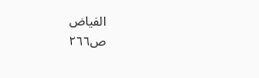الفياض
ص٢٦٦